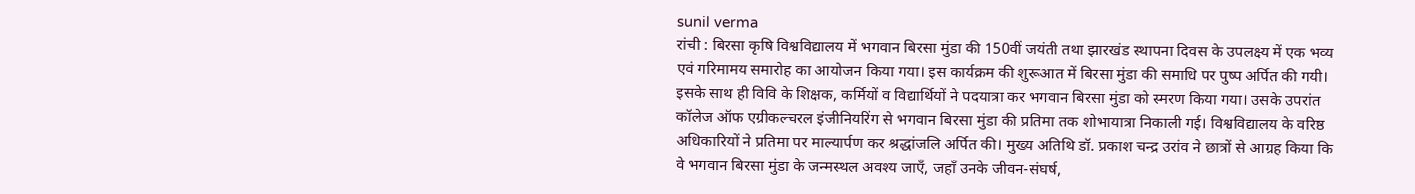sunil verma
रांची : बिरसा कृषि विश्वविद्यालय में भगवान बिरसा मुंडा की 150वीं जयंती तथा झारखंड स्थापना दिवस के उपलक्ष्य में एक भव्य एवं गरिमामय समारोह का आयोजन किया गया। इस कार्यक्रम की शुरूआत में बिरसा मुंडा की समाधि पर पुष्प अर्पित की गयी। इसके साथ ही विवि के शिक्षक, कर्मियों व विद्यार्थियों ने पदयात्रा कर भगवान बिरसा मुंडा को स्मरण किया गया। उसके उपरांत कॉलेज ऑफ एग्रीकल्चरल इंजीनियरिंग से भगवान बिरसा मुंडा की प्रतिमा तक शोभायात्रा निकाली गई। विश्वविद्यालय के वरिष्ठ अधिकारियों ने प्रतिमा पर माल्यार्पण कर श्रद्धांजलि अर्पित की। मुख्य अतिथि डॉ. प्रकाश चन्द्र उरांव ने छात्रों से आग्रह किया कि वे भगवान बिरसा मुंडा के जन्मस्थल अवश्य जाएँ, जहाँ उनके जीवन-संघर्ष,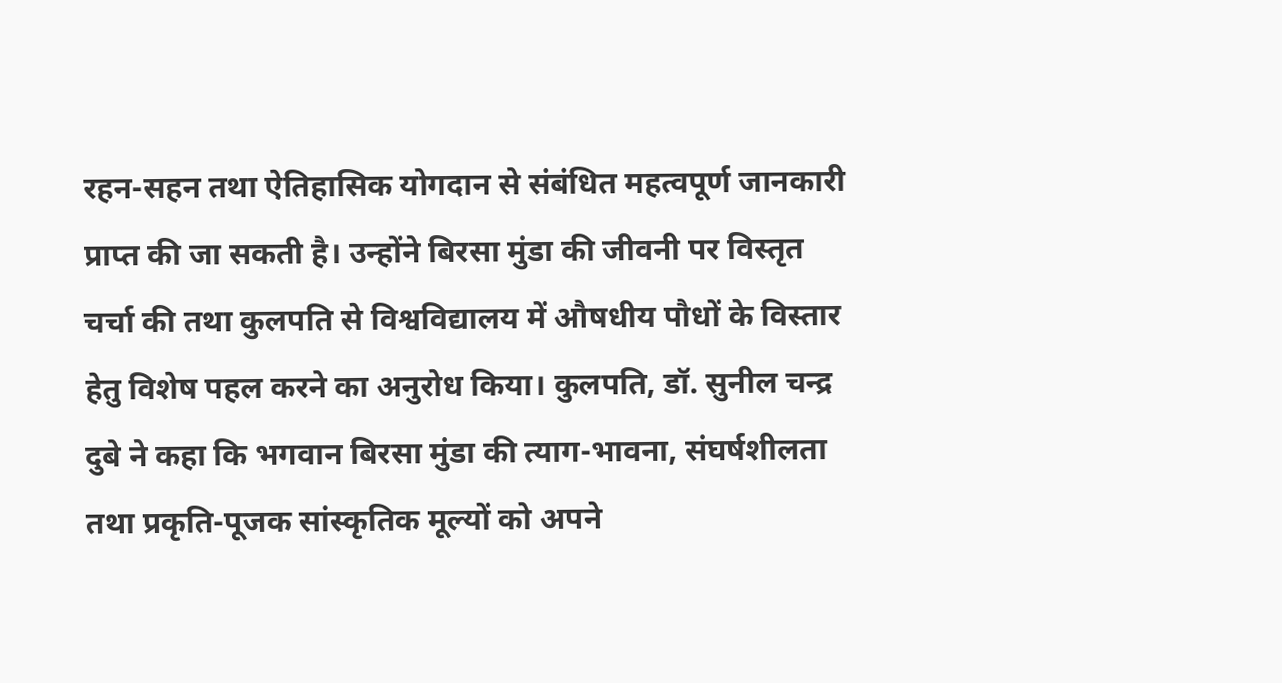रहन-सहन तथा ऐतिहासिक योगदान से संबंधित महत्वपूर्ण जानकारी प्राप्त की जा सकती है। उन्होंने बिरसा मुंडा की जीवनी पर विस्तृत चर्चा की तथा कुलपति से विश्वविद्यालय में औषधीय पौधों के विस्तार हेतु विशेष पहल करने का अनुरोध किया। कुलपति, डॉ. सुनील चन्द्र दुबे ने कहा कि भगवान बिरसा मुंडा की त्याग-भावना, संघर्षशीलता तथा प्रकृति-पूजक सांस्कृतिक मूल्यों को अपने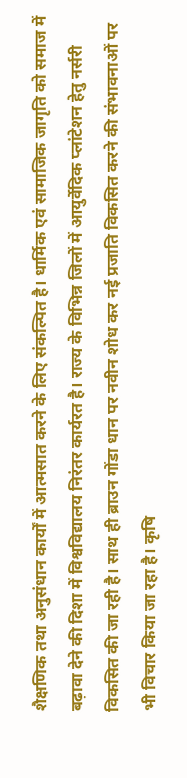शैक्षणिक तथा अनुसंधान कार्यों में आत्मसात करने के लिए संकल्पित है। धार्मिक एवं सामाजिक जागृति को समाज में बढ़ावा देने की दिशा में विश्वविद्यालय निरंतर कार्यरत है। राज्य के विभिन्न जिलों में आयुर्वेदिक प्लांटेशन हेतु नर्सरी विकसित की जा रही है। साथ ही ब्राउन गोंडा धान पर नवीन शोध कर नई प्रजाति विकसित करने की संभावनाओं पर भी विचार किया जा रहा है। कृषि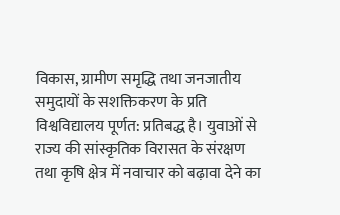विकास, ग्रामीण समृद्धि तथा जनजातीय समुदायों के सशक्तिकरण के प्रति विश्वविद्यालय पूर्णत: प्रतिबद्ध है। युवाओं से राज्य की सांस्कृतिक विरासत के संरक्षण तथा कृषि क्षेत्र में नवाचार को बढ़ावा देने का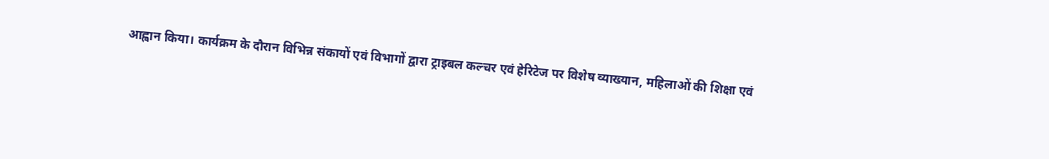आह्वान किया। कार्यक्रम के दौरान विभिन्न संकायों एवं विभागों द्वारा ट्राइबल कल्चर एवं हेरिटेज पर विशेष व्याख्यान, महिलाओं की शिक्षा एवं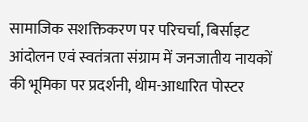सामाजिक सशक्तिकरण पर परिचर्चा, बिर्साइट आंदोलन एवं स्वतंत्रता संग्राम में जनजातीय नायकों की भूमिका पर प्रदर्शनी, थीम-आधारित पोस्टर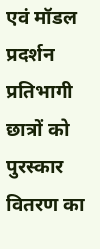एवं मॉडल प्रदर्शन प्रतिभागी छात्रों को पुरस्कार वितरण का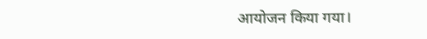आयोजन किया गया।